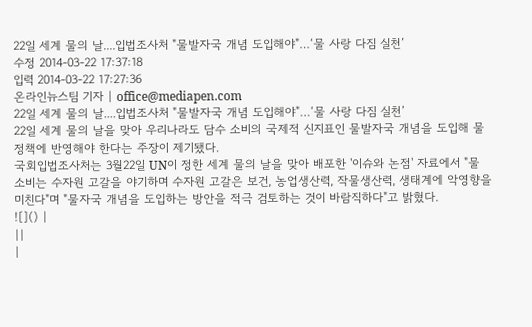22일 세계 물의 날....입법조사처 "물발자국 개념 도입해야"…‘물 사랑 다짐 실천’
수정 2014-03-22 17:37:18
입력 2014-03-22 17:27:36
온라인뉴스팀 기자 | office@mediapen.com
22일 세계 물의 날....입법조사처 "물발자국 개념 도입해야"…‘물 사랑 다짐 실천’
22일 세계 물의 날을 맞아 우리나라도 담수 소비의 국제적 신지표인 물발자국 개념을 도입해 물 정책에 반영해야 한다는 주장이 제기됐다.
국회입법조사처는 3월22일 UN이 정한 세계 물의 날을 맞아 배포한 '이슈와 논점' 자료에서 "물 소비는 수자원 고갈을 야기하며 수자원 고갈은 보건, 농업생산력, 작물생산력, 생태계에 악영향을 미친다"며 "물자국 개념을 도입하는 방안을 적극 검토하는 것이 바람직하다"고 밝혔다.
![]() |
||
|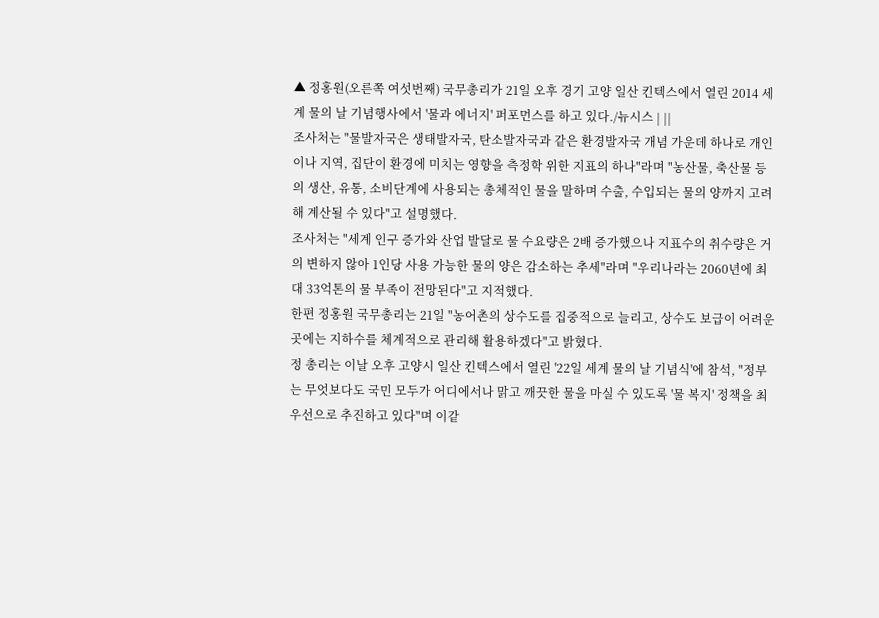▲ 정홍원(오른쪽 여섯번째) 국무총리가 21일 오후 경기 고양 일산 킨텍스에서 열린 2014 세계 물의 날 기념행사에서 '물과 에너지' 퍼포먼스를 하고 있다./뉴시스 | ||
조사처는 "물발자국은 생태발자국, 탄소발자국과 같은 환경발자국 개념 가운데 하나로 개인이나 지역, 집단이 환경에 미치는 영향을 측정학 위한 지표의 하나"라며 "농산물, 축산물 등의 생산, 유통, 소비단계에 사용되는 총체적인 물을 말하며 수출, 수입되는 물의 양까지 고려해 계산될 수 있다"고 설명했다.
조사처는 "세계 인구 증가와 산업 발달로 물 수요량은 2배 증가했으나 지표수의 취수량은 거의 변하지 않아 1인당 사용 가능한 물의 양은 감소하는 추세"라며 "우리나라는 2060년에 최대 33억톤의 물 부족이 전망된다"고 지적했다.
한편 정홍원 국무총리는 21일 "농어촌의 상수도를 집중적으로 늘리고, 상수도 보급이 어려운 곳에는 지하수를 체계적으로 관리해 활용하겠다"고 밝혔다.
정 총리는 이날 오후 고양시 일산 킨텍스에서 열린 '22일 세계 물의 날 기념식'에 참석, "정부는 무엇보다도 국민 모두가 어디에서나 맑고 깨끗한 물을 마실 수 있도록 '물 복지' 정책을 최우선으로 추진하고 있다"며 이같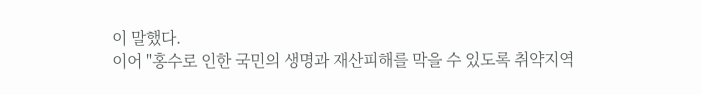이 말했다.
이어 "홍수로 인한 국민의 생명과 재산피해를 막을 수 있도록 취약지역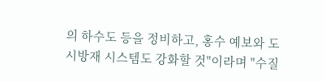의 하수도 등을 정비하고, 홍수 예보와 도시방재 시스템도 강화할 것"이라며 "수질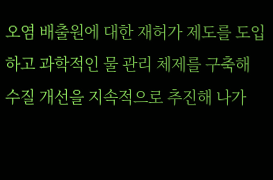오염 배출원에 대한 재허가 제도를 도입하고 과학적인 물 관리 체제를 구축해 수질 개선을 지속적으로 추진해 나가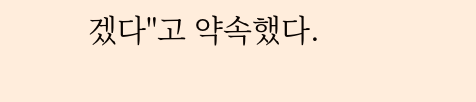겠다"고 약속했다.